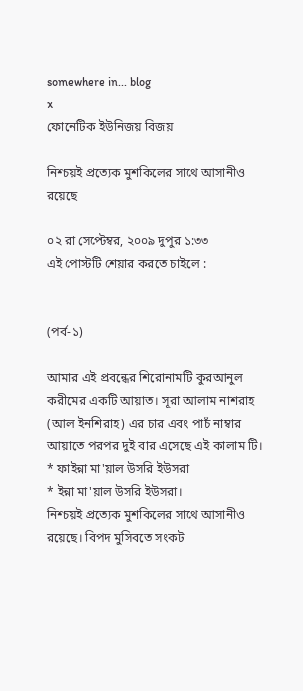somewhere in... blog
x
ফোনেটিক ইউনিজয় বিজয়

নিশ্চয়ই প্রত্যেক মুশকিলের সাথে আসানীও রয়েছে

০২ রা সেপ্টেম্বর, ২০০৯ দুপুর ১:৩৩
এই পোস্টটি শেয়ার করতে চাইলে :


(পর্ব-১)

আমার এই প্রবন্ধের শিরোনামটি কুরআনুল করীমের একটি আয়াত। সূরা আলাম নাশরাহ (আল ইনশিরাহ) এর চার এবং পাচঁ নাম্বার আয়াতে পরপর দুই বার এসেছে এই কালাম টি।
* ফাইন্না মা'য়াল উসরি ইউসরা
* ইন্না মা'য়াল উসরি ইউসরা।
নিশ্চয়ই প্রত্যেক মুশকিলের সাথে আসানীও রয়েছে। বিপদ মুসিবতে সংকট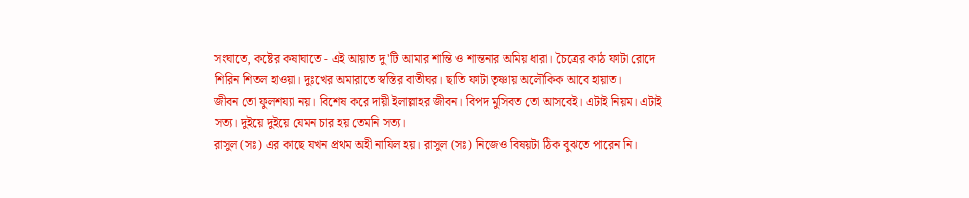সংঘাতে, কষ্টের কষাঘাতে - এই আয়াত দু'টি আমার শান্তি ও শান্তনার অমিয় ধারা। চৈত্রের কাঠ ফাটা রোদে শিরিন শিতল হাওয়া। দুঃখের অমারাতে স্বস্তির বাতীঘর। ছাতি ফাটা তৃষ্ণায় অলৌকিক আবে হায়াত।
জীবন তো ফুলশয্যা নয়। বিশেষ করে দায়ী ইলাল্লাহর জীবন। বিপদ মুসিবত তো আসবেই। এটাই নিয়ম। এটাই সত্য। দুইয়ে দুইয়ে যেমন চার হয় তেমনি সত্য।
রাসুল (সঃ) এর কাছে যখন প্রথম অহী নাযিল হয়। রাসুল (সঃ) নিজেও বিষয়টা ঠিক বুঝতে পারেন নি।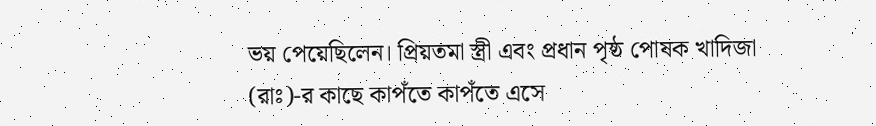ভয় পেয়েছিলেন। প্রিয়তমা স্ত্রী এবং প্রধান পৃষ্ঠ পোষক খাদিজা (রাঃ)-র কাছে কাপঁতে কাপঁতে এসে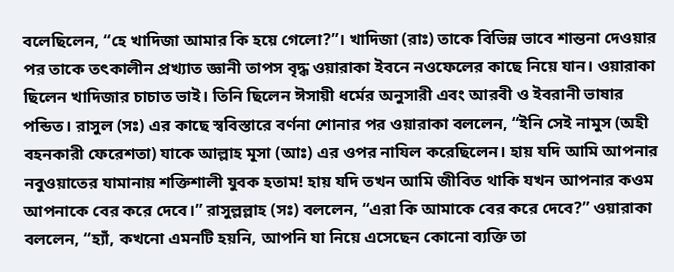বলেছিলেন, “হে খাদিজা আমার কি হয়ে গেলো?”। খাদিজা (রাঃ) তাকে বিভিন্ন ভাবে শান্তনা দেওয়ার পর তাকে তৎকালীন প্রখ্যাত জ্ঞানী তাপস বৃদ্ধ ওয়ারাকা ইবনে নওফেলের কাছে নিয়ে যান। ওয়ারাকা ছিলেন খাদিজার চাচাত ভাই। তিনি ছিলেন ঈসায়ী ধর্মের অনুসারী এবং আরবী ও ইবরানী ভাষার পন্ডিত। রাসুল (সঃ) এর কাছে স্ববিস্তারে বর্ণনা শোনার পর ওয়ারাকা বললেন, “ইনি সেই নামুস (অহী বহনকারী ফেরেশতা) যাকে আল্লাহ মূসা (আঃ) এর ওপর নাযিল করেছিলেন। হায় যদি আমি আপনার নবুওয়াতের যামানায় শক্তিশালী যুবক হতাম! হায় যদি তখন আমি জীবিত থাকি যখন আপনার কওম আপনাকে বের করে দেবে।” রাসুল্লল্লাহ (সঃ) বললেন, “এরা কি আমাকে বের করে দেবে?” ওয়ারাকা বললেন, “হ্যাঁ, কখনো এমনটি হয়নি, আপনি যা নিয়ে এসেছেন কোনো ব্যক্তি তা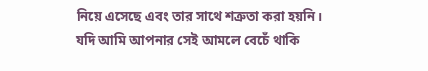নিয়ে এসেছে এবং তার সাথে শত্রুতা করা হয়নি। যদি আমি আপনার সেই আমলে বেচেঁ থাকি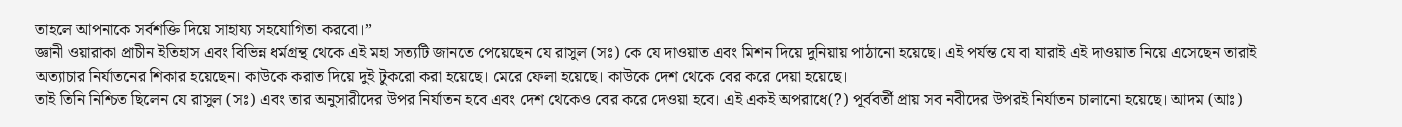তাহলে আপনাকে সর্বশক্তি দিয়ে সাহায্য সহযোগিতা করবো।”
জ্ঞানী ওয়ারাকা প্রাচীন ইতিহাস এবং বিভিন্ন ধর্মগ্রন্থ থেকে এই মহা সত্যটি জানতে পেয়েছেন যে রাসুল (সঃ) কে যে দাওয়াত এবং মিশন দিয়ে দুনিয়ায় পাঠানো হয়েছে। এই পর্যন্ত যে বা যারাই এই দাওয়াত নিয়ে এসেছেন তারাই অত্যাচার নির্যাতনের শিকার হয়েছেন। কাউকে করাত দিয়ে দুই টুকরো করা হয়েছে। মেরে ফেলা হয়েছে। কাউকে দেশ থেকে বের করে দেয়া হয়েছে।
তাই তিনি নিশ্চিত ছিলেন যে রাসুল (সঃ) এবং তার অনুসারীদের উপর নির্যাতন হবে এবং দেশ থেকেও বের করে দেওয়া হবে। এই একই অপরাধে(?) পূর্ববর্তী প্রায় সব নবীদের উপরই নির্যাতন চালানো হয়েছে। আদম (আঃ)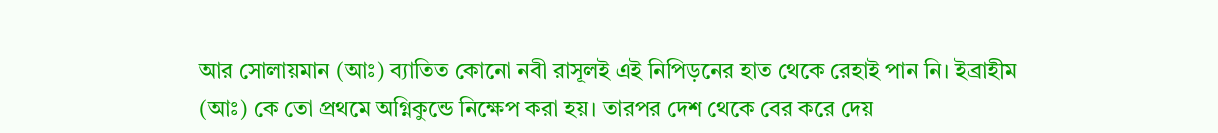আর সোলায়মান (আঃ) ব্যাতিত কোনো নবী রাসূলই এই নিপিড়নের হাত থেকে রেহাই পান নি। ইব্রাহীম (আঃ) কে তো প্রথমে অগ্নিকুন্ডে নিক্ষেপ করা হয়। তারপর দেশ থেকে বের করে দেয়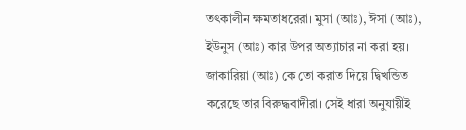তৎকালীন ক্ষমতাধরেরা। মুসা (আঃ), ঈসা (আঃ), ইউনুস (আঃ) কার উপর অত্যাচার না করা হয়। জাকারিয়া (আঃ) কে তো করাত দিয়ে দ্বিখন্ডিত করেছে তার বিরুদ্ধবাদীরা। সেই ধারা অনুযায়ীই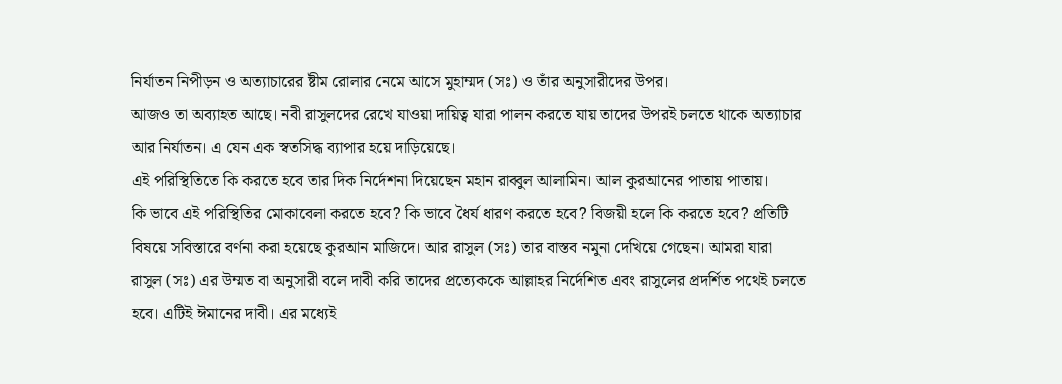নির্যাতন নিপীড়ন ও অত্যাচারের ষ্টীম রোলার নেমে আসে মুহাম্মদ (সঃ) ও তাঁর অনুসারীদের উপর।
আজও তা অব্যাহত আছে। নবী রাসুলদের রেখে যাওয়া দায়িত্ব যারা পালন করতে যায় তাদের উপরই চলতে থাকে অত্যাচার আর নির্যাতন। এ যেন এক স্বতসিদ্ধ ব্যাপার হয়ে দাড়িয়েছে।
এই পরিস্থিতিতে কি করতে হবে তার দিক নির্দেশনা দিয়েছেন মহান রাব্বুল আলামিন। আল কুরআনের পাতায় পাতায়।
কি ভাবে এই পরিস্থিতির মোকাবেলা করতে হবে? কি ভাবে ধৈর্য ধারণ করতে হবে? বিজয়ী হলে কি করতে হবে? প্রতিটি বিষয়ে সবিস্তারে বর্ণনা করা হয়েছে কুরআন মাজিদে। আর রাসুল (সঃ) তার বাস্তব নমুনা দেখিয়ে গেছেন। আমরা যারা রাসুল (সঃ) এর উম্মত বা অনুসারী বলে দাবী করি তাদের প্রত্যেককে আল্লাহর নির্দেশিত এবং রাসুলের প্রদর্শিত পথেই চলতে হবে। এটিই ঈমানের দাবী। এর মধ্যেই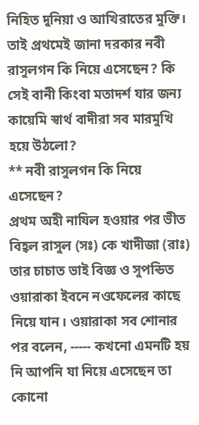নিহিত দুনিয়া ও আখিরাতের মুক্তি।
তাই প্রথমেই জানা দরকার নবী রাসুলগন কি নিয়ে এসেছেন? কি সেই বানী কিংবা মতাদর্শ যার জন্য কায়েমি স্বার্থ বাদীরা সব মারমুখি হয়ে উঠলো?
** নবী রাসুলগন কি নিয়ে এসেছেন?
প্রথম অহী নাযিল হওয়ার পর ভীত বিহ্বল রাসুল (সঃ) কে খাদীজা (রাঃ) তার চাচাত ভাই বিজ্ঞ ও সুপন্ডিত ওয়ারাকা ইবনে নওফেলের কাছে নিয়ে যান। ওয়ারাকা সব শোনার পর বলেন, ----- কখনো এমনটি হয় নি আপনি যা নিয়ে এসেছেন তা কোনো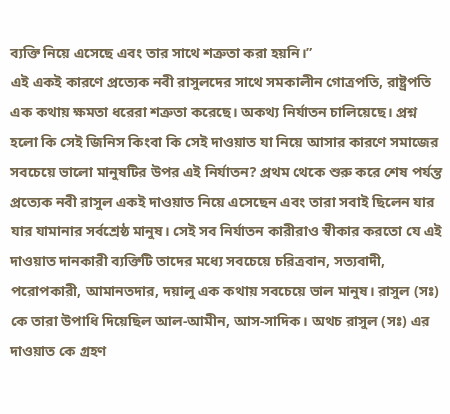ব্যক্তি নিয়ে এসেছে এবং তার সাথে শত্রুতা করা হয়নি।”
এই একই কারণে প্রত্যেক নবী রাসুলদের সাথে সমকালীন গোত্রপতি, রাষ্ট্রপতি এক কথায় ক্ষমতা ধরেরা শত্রুতা করেছে। অকথ্য নির্যাতন চালিয়েছে। প্রশ্ন হলো কি সেই জিনিস কিংবা কি সেই দাওয়াত যা নিয়ে আসার কারণে সমাজের সবচেয়ে ভালো মানুষটির উপর এই নির্যাতন? প্রথম থেকে শুরু করে শেষ পর্যন্ত প্রত্যেক নবী রাসুল একই দাওয়াত নিয়ে এসেছেন এবং তারা সবাই ছিলেন যার যার যামানার সর্বশ্রেষ্ঠ মানুষ। সেই সব নির্যাতন কারীরাও স্বীকার করতো যে এই দাওয়াত দানকারী ব্যক্তিটি তাদের মধ্যে সবচেয়ে চরিত্রবান, সত্যবাদী, পরোপকারী, আমানতদার, দয়ালু এক কথায় সবচেয়ে ভাল মানুষ। রাসুল (সঃ) কে তারা উপাধি দিয়েছিল আল-আমীন, আস-সাদিক। অথচ রাসুল (সঃ) এর দাওয়াত কে গ্রহণ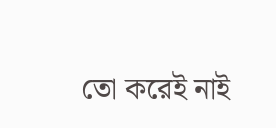তো করেই নাই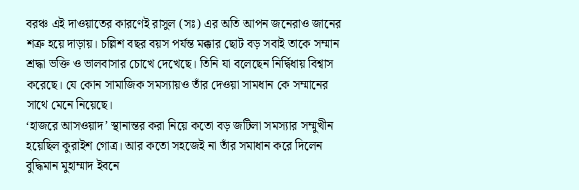বরঞ্চ এই দাওয়াতের কারণেই রাসুল (সঃ) এর অতি আপন জনেরাও জানের শত্রু হয়ে দাড়ায়। চল্লিশ বছর বয়স পর্যন্ত মক্কার ছোট বড় সবাই তাকে সম্মান শ্রদ্ধা ভক্তি ও ভালবাসার চোখে দেখেছে। তিনি যা বলেছেন নির্দ্বিধায় বিশ্বাস করেছে। যে কোন সামাজিক সমস্যায়ও তাঁর দেওয়া সামধান কে সম্মানের সাথে মেনে নিয়েছে।
‘হাজরে আসওয়াদ’ স্থানান্তর করা নিয়ে কতো বড় জটিলা সমস্যার সম্মুখীন হয়েছিল কুরাইশ গোত্র। আর কতো সহজেই না তাঁর সমাধান করে দিলেন বুদ্ধিমান মুহাম্মাদ ইবনে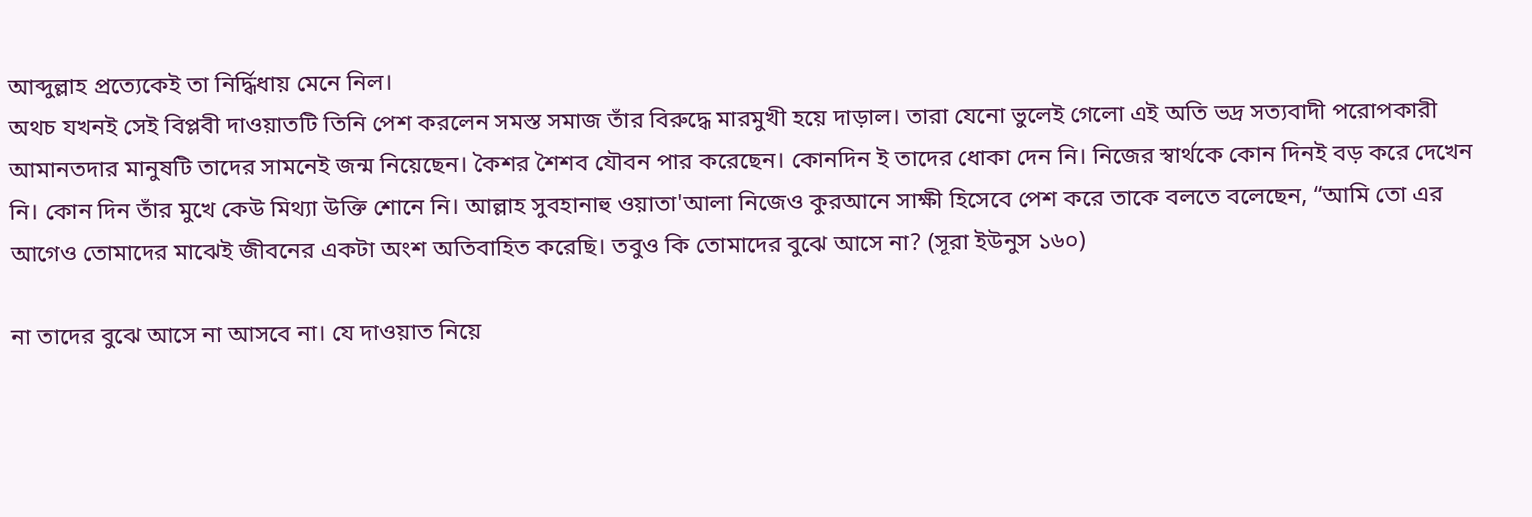আব্দুল্লাহ প্রত্যেকেই তা নির্দ্ধিধায় মেনে নিল।
অথচ যখনই সেই বিপ্লবী দাওয়াতটি তিনি পেশ করলেন সমস্ত সমাজ তাঁর বিরুদ্ধে মারমুখী হয়ে দাড়াল। তারা যেনো ভুলেই গেলো এই অতি ভদ্র সত্যবাদী পরোপকারী আমানতদার মানুষটি তাদের সামনেই জন্ম নিয়েছেন। কৈশর শৈশব যৌবন পার করেছেন। কোনদিন ই তাদের ধোকা দেন নি। নিজের স্বার্থকে কোন দিনই বড় করে দেখেন নি। কোন দিন তাঁর মুখে কেউ মিথ্যা উক্তি শোনে নি। আল্লাহ সুবহানাহু ওয়াতা'আলা নিজেও কুরআনে সাক্ষী হিসেবে পেশ করে তাকে বলতে বলেছেন, “আমি তো এর আগেও তোমাদের মাঝেই জীবনের একটা অংশ অতিবাহিত করেছি। তবুও কি তোমাদের বুঝে আসে না? (সূরা ইউনুস ১৬০)

না তাদের বুঝে আসে না আসবে না। যে দাওয়াত নিয়ে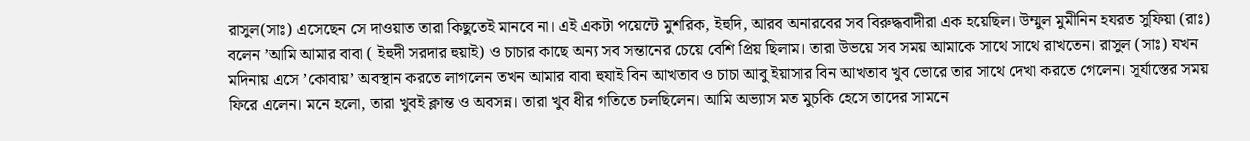রাসুল(সাঃ) এসেছেন সে দাওয়াত তারা কিছুতেই মানবে না। এই একটা পয়েন্টে মুশরিক, ইহুদি, আরব অনারবের সব বিরুদ্ধবাদীরা এক হয়েছিল। উম্মুল মুমীনিন হযরত সুফিয়া (রাঃ) বলেন ’আমি আমার বাবা ( ইহুদী সরদার হুয়াই) ও চাচার কাছে অন্য সব সন্তানের চেয়ে বেশি প্রিয় ছিলাম। তারা উভয়ে সব সময় আমাকে সাথে সাথে রাখতেন। রাসুল (সাঃ) যখন মদিনায় এসে ’কোবায়’ অবস্থান করতে লাগলেন তখন আমার বাবা হুযাই বিন আখতাব ও চাচা আবু ইয়াসার বিন আখতাব খুব ভোরে তার সাথে দেখা করতে গেলেন। সূর্যাস্তের সময় ফিরে এলেন। মনে হলো, তারা খুবই ক্লান্ত ও অবসন্ন। তারা খুব ধীর গতিতে চলছিলেন। আমি অভ্যাস মত মুচকি হেসে তাদের সামনে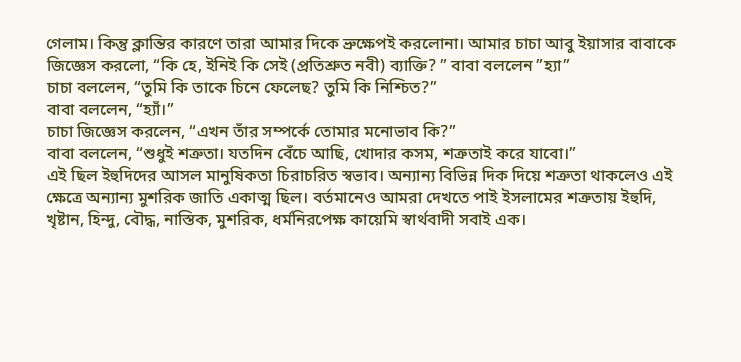গেলাম। কিন্তু ক্লান্তির কারণে তারা আমার দিকে ভ্রুক্ষেপই করলোনা। আমার চাচা আবু ইয়াসার বাবাকে জিজ্ঞেস করলো, “কি হে, ইনিই কি সেই (প্রতিশ্রুত নবী) ব্যাক্তি? ” বাবা বললেন ”হ্যা”
চাচা বললেন, “তুমি কি তাকে চিনে ফেলেছ? তুমি কি নিশ্চিত?”
বাবা বললেন, “হ্যাঁ।”
চাচা জিজ্ঞেস করলেন, “এখন তাঁর সম্পর্কে তোমার মনোভাব কি?”
বাবা বললেন, “শুধুই শত্রুতা। যতদিন বেঁচে আছি, খোদার কসম, শত্রুতাই করে যাবো।”
এই ছিল ইহুদিদের আসল মানুষিকতা চিরাচরিত স্বভাব। অন্যান্য বিভিন্ন দিক দিয়ে শত্রুতা থাকলেও এই ক্ষেত্রে অন্যান্য মুশরিক জাতি একাত্ম ছিল। বর্তমানেও আমরা দেখতে পাই ইসলামের শত্রুতায় ইহুদি, খৃষ্টান, হিন্দু, বৌদ্ধ, নাস্তিক, মুশরিক, ধর্মনিরপেক্ষ কায়েমি স্বার্থবাদী সবাই এক।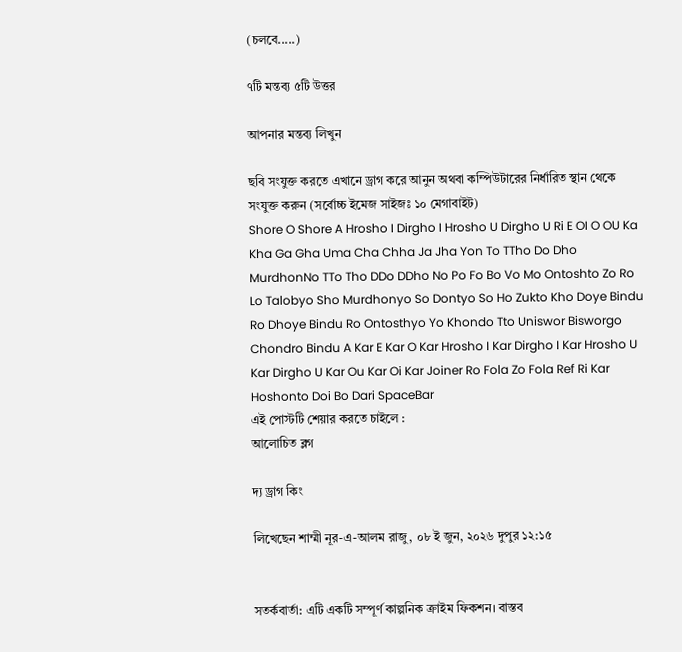(চলবে.....)

৭টি মন্তব্য ৫টি উত্তর

আপনার মন্তব্য লিখুন

ছবি সংযুক্ত করতে এখানে ড্রাগ করে আনুন অথবা কম্পিউটারের নির্ধারিত স্থান থেকে সংযুক্ত করুন (সর্বোচ্চ ইমেজ সাইজঃ ১০ মেগাবাইট)
Shore O Shore A Hrosho I Dirgho I Hrosho U Dirgho U Ri E OI O OU Ka Kha Ga Gha Uma Cha Chha Ja Jha Yon To TTho Do Dho MurdhonNo TTo Tho DDo DDho No Po Fo Bo Vo Mo Ontoshto Zo Ro Lo Talobyo Sho Murdhonyo So Dontyo So Ho Zukto Kho Doye Bindu Ro Dhoye Bindu Ro Ontosthyo Yo Khondo Tto Uniswor Bisworgo Chondro Bindu A Kar E Kar O Kar Hrosho I Kar Dirgho I Kar Hrosho U Kar Dirgho U Kar Ou Kar Oi Kar Joiner Ro Fola Zo Fola Ref Ri Kar Hoshonto Doi Bo Dari SpaceBar
এই পোস্টটি শেয়ার করতে চাইলে :
আলোচিত ব্লগ

দ্য ড্রাগ কিং

লিখেছেন শাম্মী নূর-এ-আলম রাজু, ০৮ ই জুন, ২০২৬ দুপুর ১২:১৫


সতর্কবার্তা: এটি একটি সম্পূর্ণ কাল্পনিক ক্রাইম ফিকশন। বাস্তব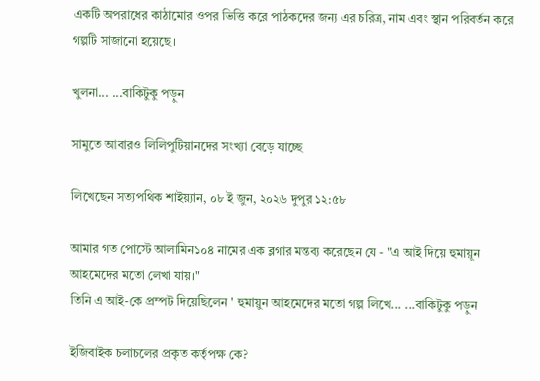একটি অপরাধের কাঠামোর ওপর ভিত্তি করে পাঠকদের জন্য এর চরিত্র, নাম এবং স্থান পরিবর্তন করে গল্পটি সাজানো হয়েছে।

খুলনা... ...বাকিটুকু পড়ুন

সামুতে আবারও লিলিপুটিয়ানদের সংখ্যা বেড়ে যাচ্ছে

লিখেছেন সত্যপথিক শাইয়্যান, ০৮ ই জুন, ২০২৬ দুপুর ১২:৫৮

আমার গত পোস্টে আলামিন১০৪ নামের এক ব্লগার মন্তব্য করেছেন যে - "এ আই দিয়ে হুমায়ূন আহমেদের মতো লেখা যায়।"
তিনি এ আই-কে প্রম্পট দিয়েছিলেন ' হুমায়ুন আহমেদের মতো গল্প লিখে... ...বাকিটুকু পড়ুন

ইজিবাইক চলাচলের প্রকৃত কর্তৃপক্ষ কে?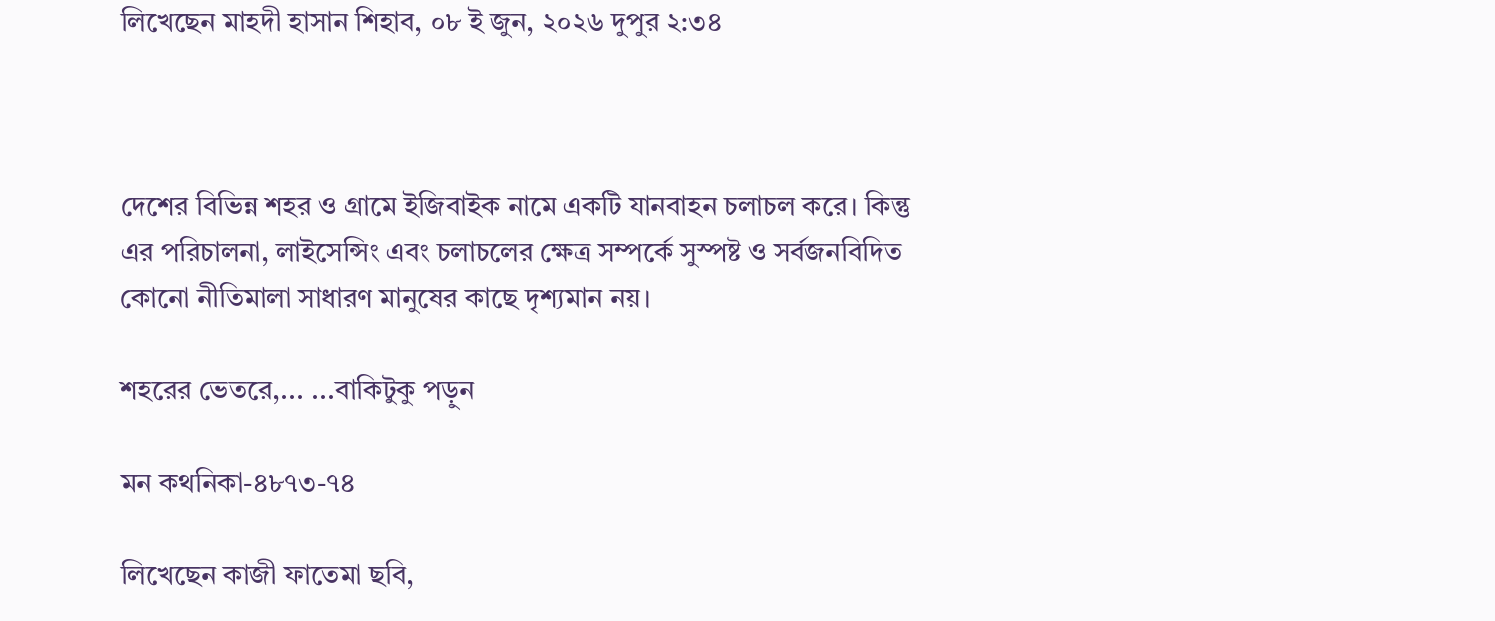লিখেছেন মাহদী হাসান শিহাব, ০৮ ই জুন, ২০২৬ দুপুর ২:৩৪



দেশের বিভিন্ন শহর ও গ্রামে ইজিবাইক নামে একটি যানবাহন চলাচল করে। কিন্তু এর পরিচালনা, লাইসেন্সিং এবং চলাচলের ক্ষেত্র সম্পর্কে সুস্পষ্ট ও সর্বজনবিদিত কোনো নীতিমালা সাধারণ মানুষের কাছে দৃশ্যমান নয়।

শহরের ভেতরে,... ...বাকিটুকু পড়ুন

মন কথনিকা-৪৮৭৩-৭৪

লিখেছেন কাজী ফাতেমা ছবি,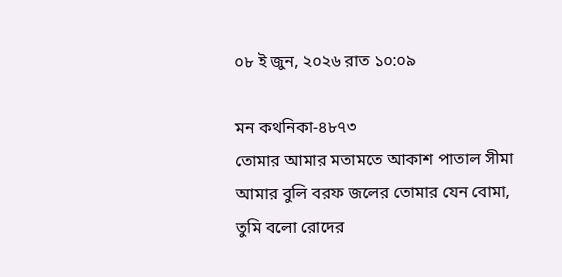০৮ ই জুন, ২০২৬ রাত ১০:০৯

মন কথনিকা-৪৮৭৩
তোমার আমার মতামতে আকাশ পাতাল সীমা
আমার বুলি বরফ জলের তোমার যেন বোমা,
তুমি বলো রোদের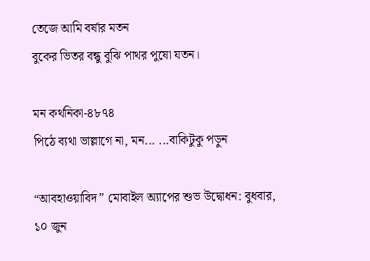তেজে আমি বর্ষার মতন
বুকের ভিতর বন্ধু বুঝি পাথর পুষো যতন।

মন কথনিকা-৪৮৭৪
পিঠে ব্যথা ভাল্লাগে না, মন... ...বাকিটুকু পড়ুন

“আবহাওয়াবিদ” মোবাইল অ্যাপের শুভ উদ্বোধন: বুধবার, ১০ জুন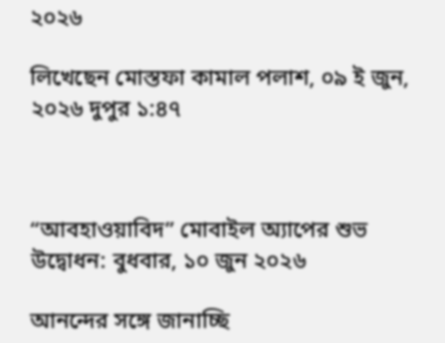২০২৬

লিখেছেন মোস্তফা কামাল পলাশ, ০৯ ই জুন, ২০২৬ দুপুর ১:৪৭



“আবহাওয়াবিদ” মোবাইল অ্যাপের শুভ উদ্বোধন: বুধবার, ১০ জুন ২০২৬

আনন্দের সঙ্গে জানাচ্ছি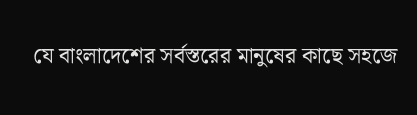যে বাংলাদেশের সর্বস্তরের মানুষের কাছে সহজে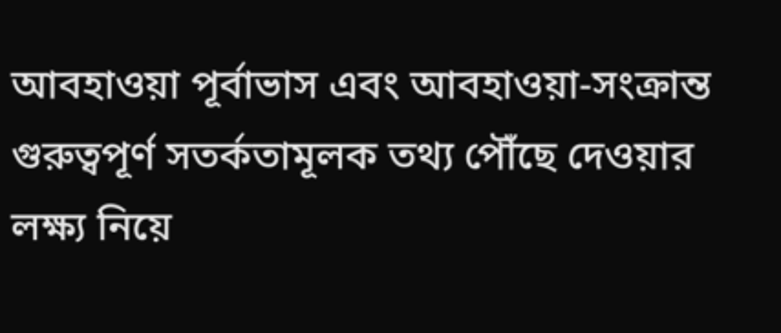আবহাওয়া পূর্বাভাস এবং আবহাওয়া-সংক্রান্ত গুরুত্বপূর্ণ সতর্কতামূলক তথ্য পৌঁছে দেওয়ার লক্ষ্য নিয়ে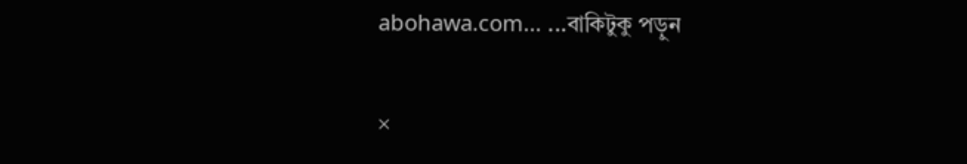abohawa.com... ...বাকিটুকু পড়ুন

×